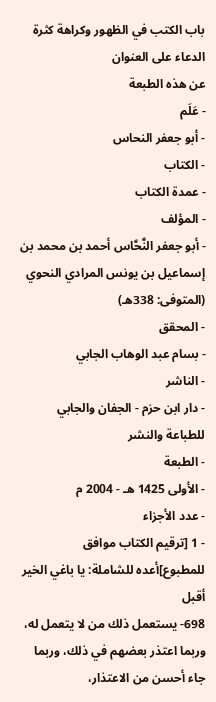باب الكتب في الظهور وكراهة كثرة الدعاء على العنوان
عن هذه الطبعة
- عَلَم
- أبو جعفر النحاس
- الكتاب
- عمدة الكتاب
- المؤلف
- أبو جعفر النَّحَّاس أحمد بن محمد بن إسماعيل بن يونس المرادي النحوي (المتوفى: 338هـ)
- المحقق
- بسام عبد الوهاب الجابي
- الناشر
- دار ابن حزم - الجفان والجابي للطباعة والنشر
- الطبعة
- الأولى 1425 هـ - 2004 م
- عدد الأجزاء
- 1 [ترقيم الكتاب موافق للمطبوع]أعده للشاملة: يا باغي الخير أقبل
698- يستعمل ذلك من لا يتعمل له، وربما اعتذر بعضهم في ذلك، وربما جاء أحسن من الاعتذار،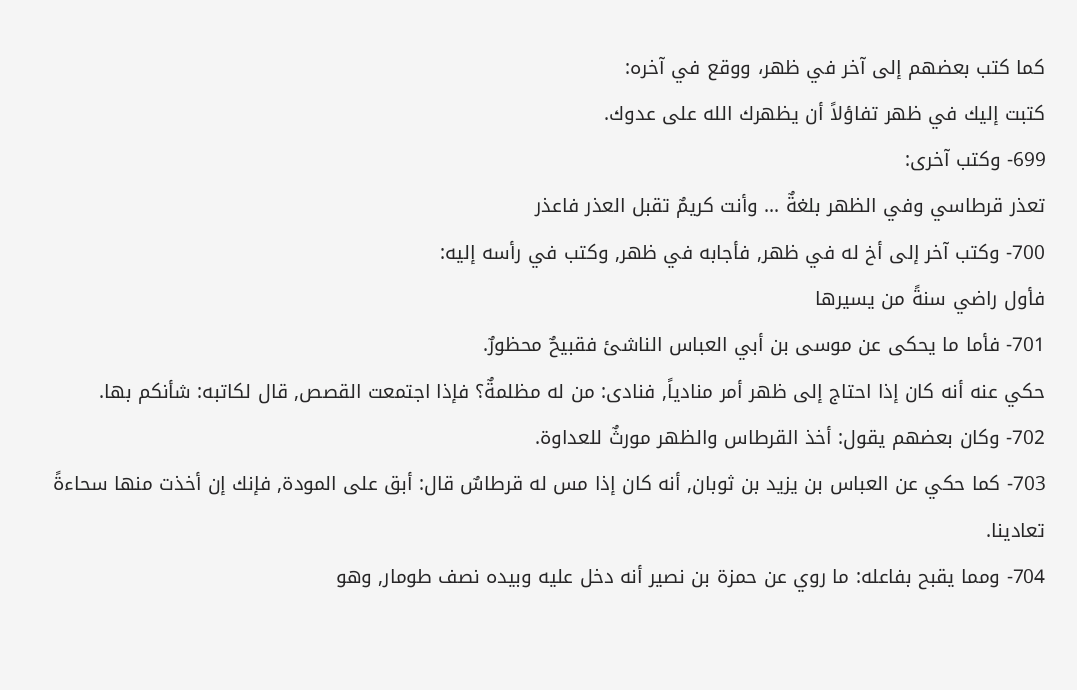كما كتب بعضهم إلى آخر في ظهر، ووقع في آخره:
كتبت إليك في ظهر تفاؤلاً أن يظهرك الله على عدوك.
699- وكتب آخرى:
تعذر قرطاسي وفي الظهر بلغةٌ ... وأنت كريمٌ تقبل العذر فاعذر
700- وكتب آخر إلى أخ له في ظهر, فأجابه في ظهر, وكتب في رأسه إليه:
فأول راضي سنةً من يسيرها
701- فأما ما يحكى عن موسى بن أبي العباس الناشئ فقبيحٌ محظورٌ.
حكي عنه أنه كان إذا احتاج إلى ظهر أمر منادياً, فنادى: من له مظلمةٌ؟ فإذا اجتمعت القصص, قال لكاتبه: شأنكم بها.
702- وكان بعضهم يقول: أخذ القرطاس والظهر مورثٌ للعداوة.
703- كما حكي عن العباس بن يزيد بن ثوبان, أنه كان إذا مس له قرطاسٌ قال: أبق على المودة, فإنك إن أخذت منها سحاءةً تعادينا.
704- ومما يقبح بفاعله: ما روي عن حمزة بن نصير أنه دخل عليه وبيده نصف طومار, وهو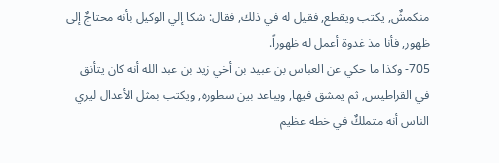منكمشٌ, يكتب ويقطع, فقيل له في ذلك, فقال: شكا إلي الوكيل بأنه محتاجٌ إلى ظهور, فأنا مذ غدوة أعمل له ظهوراً.
705- وكذا ما حكي عن العباس بن عبيد بن أخي زيد بن عبد الله أنه كان يتأنق في القراطيس, ثم يمشق فيها, ويباعد بين سطوره, ويكتب بمثل الأعدال ليري الناس أنه متملكٌ في خطه عظيم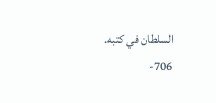السلطان في كتبه.
706-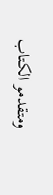ومتقدمو الكتاب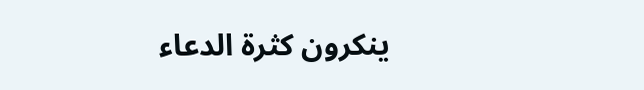ينكرون كثرة الدعاء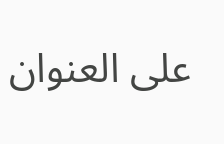على العنوان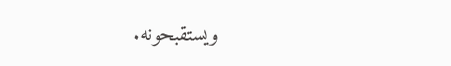ويستقبحونه.